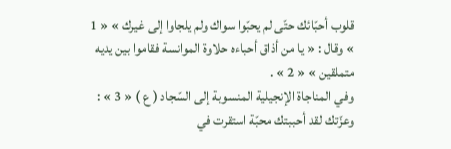قلوب أحبّائك حتّى لم يحبّوا سواك ولم يلجاوا إلى غيرك » « 1 » وقال : « يا من أذاق أحباءه حلاوة الموانسة فقاموا بين يديه متملقين » « 2 » .
وفي المناجاة الإنجيلية المنسوبة إلى السّجاد ( ع ) « 3 » : وعزّتك لقد أحببتك محبّة استقرت في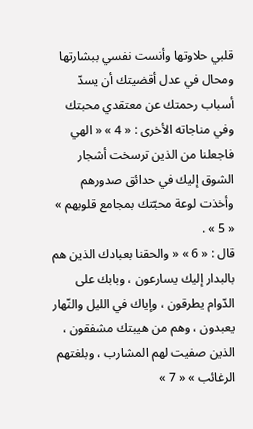قلبي حلاوتها وأنست نفسي ببشارتها ومحال في عدل أقضيتك أن يسدّ أسباب رحمتك عن معتقدي محبتك وفي مناجاته الأخرى : « 4 » « الهي فاجعلنا من الذين ترسخت أشجار الشوق إليك في حدائق صدورهم وأخذت لوعة محبّتك بمجامع قلوبهم » « 5 » .
قال : « 6 » « والحقنا بعبادك الذين هم بالبدار إليك يسارعون ، وبابك على الدّوام يطرقون ، وإياك في الليل والنّهار يعبدون ، وهم من هيبتك مشفقون ، الذين صفيت لهم المشارب ، وبلغتهم الرغائب » « 7 »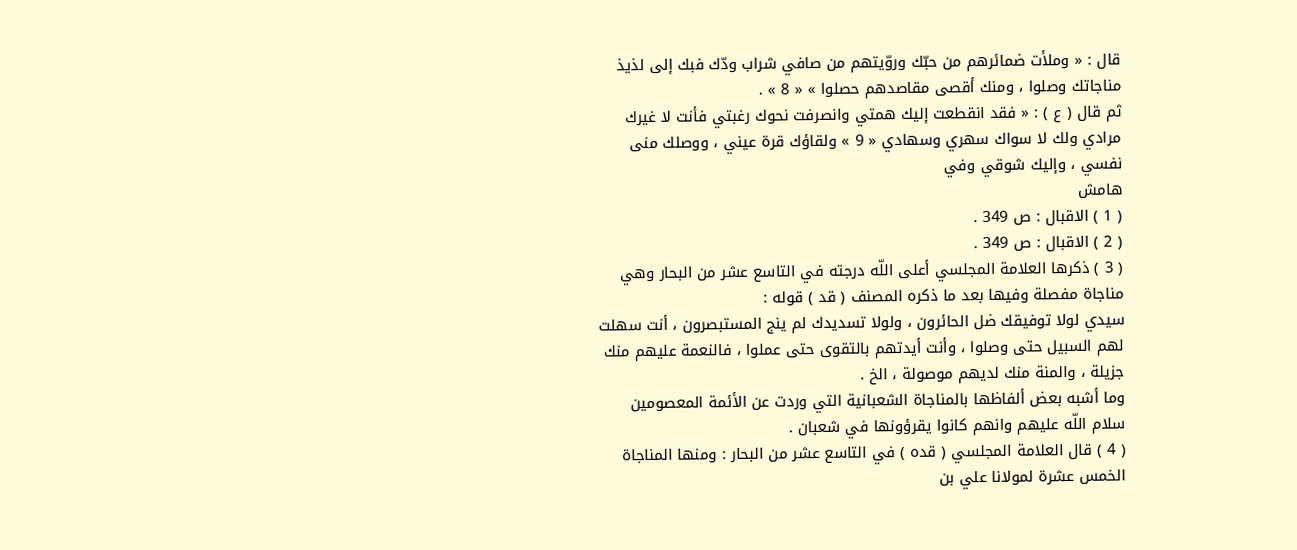قال : « وملأت ضمائرهم من حبّك وروّيتهم من صافي شراب ودّك فبك إلى لذيذ مناجاتك وصلوا ، ومنك أقصى مقاصدهم حصلوا » « 8 » .
ثم قال ( ع ) : « فقد انقطعت إليك همتي وانصرفت نحوك رغبتي فأنت لا غيرك مرادي ولك لا سواك سهري وسهادي « 9 » ولقاؤك قرة عيني ، ووصلك منى نفسي ، وإليك شوقي وفي
هامش
( 1 ) الاقبال : ص 349 .
( 2 ) الاقبال : ص 349 .
( 3 ) ذكرها العلامة المجلسي أعلى اللّه درجته في التاسع عشر من البحار وهي مناجاة مفصلة وفيها بعد ما ذكره المصنف ( قد ) قوله :
سيدي لولا توفيقك ضل الحائرون ، ولولا تسديدك لم ينج المستبصرون ، أنت سهلت لهم السبيل حتى وصلوا ، وأنت أيدتهم بالتقوى حتى عملوا ، فالنعمة عليهم منك جزيلة ، والمنة منك لديهم موصولة ، الخ .
وما أشبه بعض ألفاظها بالمناجاة الشعبانية التي وردت عن الأئمة المعصومين سلام اللّه عليهم وانهم كانوا يقرؤونها في شعبان .
( 4 ) قال العلامة المجلسي ( قده ) في التاسع عشر من البحار : ومنها المناجاة الخمس عشرة لمولانا علي بن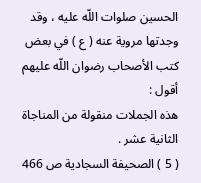الحسين صلوات اللّه عليه ، وقد وجدتها مروية عنه ( ع ) في بعض كتب الأصحاب رضوان اللّه عليهم أقول :
هذه الجملات منقولة من المناجاة الثانية عشر .
( 5 ) الصحيفة السجادية ص 466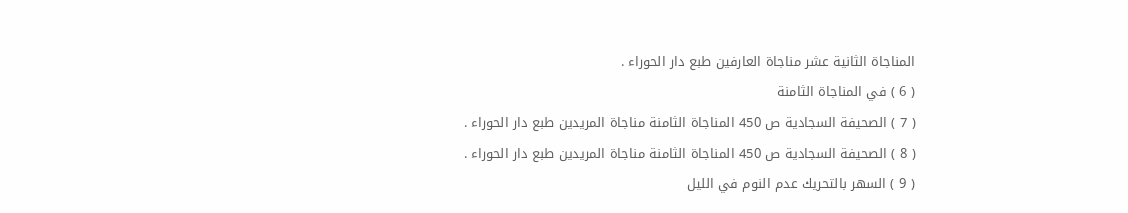المناجاة الثانية عشر مناجاة العارفين طبع دار الحوراء .
( 6 ) في المناجاة الثامنة
( 7 ) الصحيفة السجادية ص 450 المناجاة الثامنة مناجاة المريدين طبع دار الحوراء .
( 8 ) الصحيفة السجادية ص 450 المناجاة الثامنة مناجاة المريدين طبع دار الحوراء .
( 9 ) السهر بالتحريك عدم النوم في الليل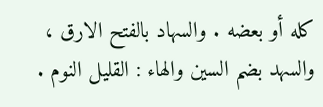كله أو بعضه . والسهاد بالفتح الارق ، والسهد بضم السين والهاء : القليل النوم .